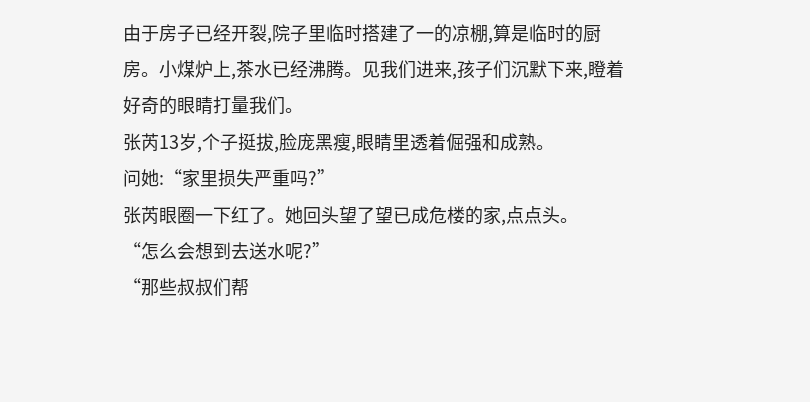由于房子已经开裂,院子里临时搭建了一的凉棚,算是临时的厨房。小煤炉上,茶水已经沸腾。见我们进来,孩子们沉默下来,瞪着好奇的眼睛打量我们。
张芮13岁,个子挺拔,脸庞黑瘦,眼睛里透着倔强和成熟。
问她:“家里损失严重吗?”
张芮眼圈一下红了。她回头望了望已成危楼的家,点点头。
“怎么会想到去送水呢?”
“那些叔叔们帮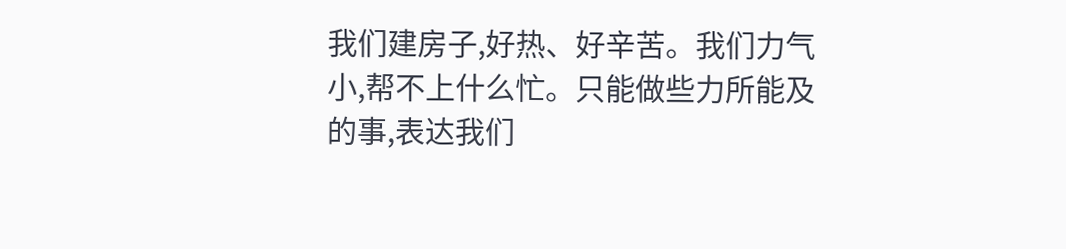我们建房子,好热、好辛苦。我们力气小,帮不上什么忙。只能做些力所能及的事,表达我们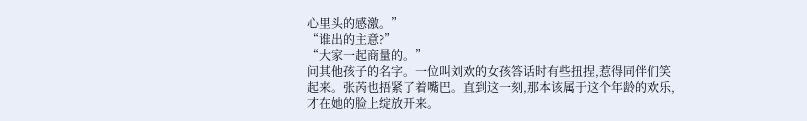心里头的感激。”
“谁出的主意?”
“大家一起商量的。”
问其他孩子的名字。一位叫刘欢的女孩答话时有些扭捏,惹得同伴们笑起来。张芮也捂紧了着嘴巴。直到这一刻,那本该属于这个年龄的欢乐,才在她的脸上绽放开来。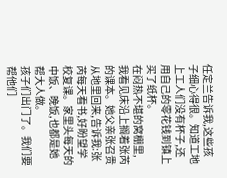任定兰告诉我,这些孩子细心得很。知道工地上工人们没有杯子,还用自己的零花钱到镇上买了纸杯。
在闷热不堪的窝棚里,我看见床沿上搁着张芮的课本。她父亲张召贵从地里回来,告诉我:张芮每天看书,好盼望学校复课。家里头每天的中饭、晚饭,也都是她帮大人做。
孩子们出门了。我们要帮他们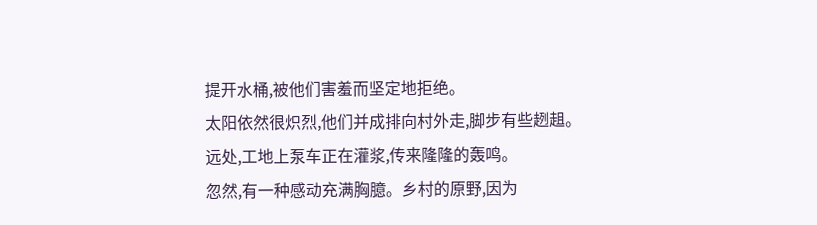提开水桶,被他们害羞而坚定地拒绝。
太阳依然很炽烈,他们并成排向村外走,脚步有些趔趄。
远处,工地上泵车正在灌浆,传来隆隆的轰鸣。
忽然,有一种感动充满胸臆。乡村的原野,因为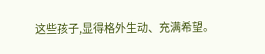这些孩子,显得格外生动、充满希望。